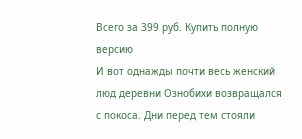Всего за 399 руб. Купить полную версию
И вот однажды почти весь женский люд деревни Ознобихи возвращался с покоса. Дни перед тем стояли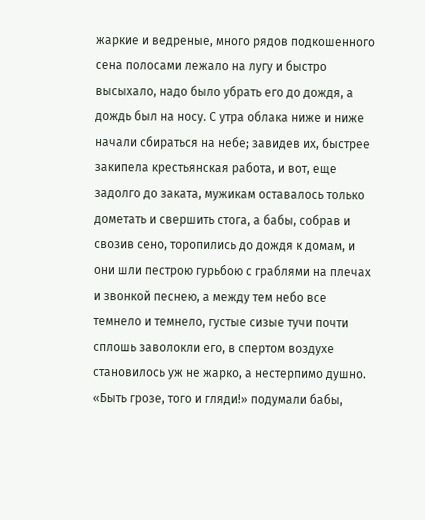жаркие и ведреные, много рядов подкошенного сена полосами лежало на лугу и быстро высыхало, надо было убрать его до дождя, а дождь был на носу. С утра облака ниже и ниже начали сбираться на небе; завидев их, быстрее закипела крестьянская работа, и вот, еще задолго до заката, мужикам оставалось только дометать и свершить стога, а бабы, собрав и свозив сено, торопились до дождя к домам, и они шли пестрою гурьбою с граблями на плечах и звонкой песнею, а между тем небо все темнело и темнело, густые сизые тучи почти сплошь заволокли его, в спертом воздухе становилось уж не жарко, а нестерпимо душно.
«Быть грозе, того и гляди!» подумали бабы,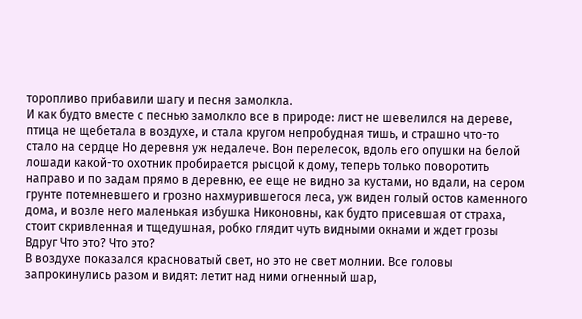торопливо прибавили шагу и песня замолкла.
И как будто вместе с песнью замолкло все в природе: лист не шевелился на дереве, птица не щебетала в воздухе, и стала кругом непробудная тишь, и страшно что-то стало на сердце Но деревня уж недалече. Вон перелесок, вдоль его опушки на белой лошади какой-то охотник пробирается рысцой к дому, теперь только поворотить направо и по задам прямо в деревню, ее еще не видно за кустами, но вдали, на сером грунте потемневшего и грозно нахмурившегося леса, уж виден голый остов каменного дома, и возле него маленькая избушка Никоновны, как будто присевшая от страха, стоит скривленная и тщедушная, робко глядит чуть видными окнами и ждет грозы
Вдруг Что это? Что это?
В воздухе показался красноватый свет, но это не свет молнии. Все головы запрокинулись разом и видят: летит над ними огненный шар,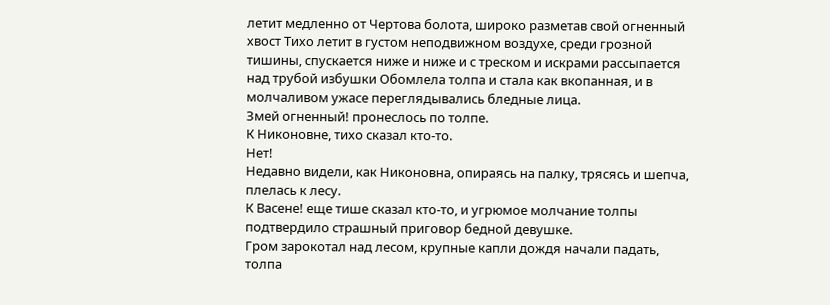летит медленно от Чертова болота, широко разметав свой огненный хвост Тихо летит в густом неподвижном воздухе, среди грозной тишины, спускается ниже и ниже и с треском и искрами рассыпается над трубой избушки Обомлела толпа и стала как вкопанная, и в молчаливом ужасе переглядывались бледные лица.
Змей огненный! пронеслось по толпе.
К Никоновне, тихо сказал кто-то.
Нет!
Недавно видели, как Никоновна, опираясь на палку, трясясь и шепча, плелась к лесу.
К Васене! еще тише сказал кто-то, и угрюмое молчание толпы подтвердило страшный приговор бедной девушке.
Гром зарокотал над лесом, крупные капли дождя начали падать, толпа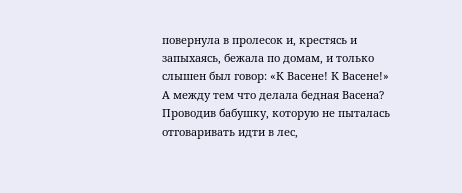повернула в пролесок и, крестясь и запыхаясь, бежала по домам, и только слышен был говор: «К Васене! К Васене!»
А между тем что делала бедная Васена?
Проводив бабушку, которую не пыталась отговаривать идти в лес,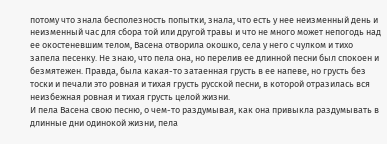потому что знала бесполезность попытки, знала, что есть у нее неизменный день и неизменный час для сбора той или другой травы и что не много может непогодь над ее окостеневшим телом, Васена отворила окошко, села у него с чулком и тихо запела песенку. Не знаю, что пела она, но перелив ее длинной песни был спокоен и безмятежен. Правда, была какая-то затаенная грусть в ее напеве, но грусть без тоски и печали это ровная и тихая грусть русской песни, в которой отразилась вся неизбежная ровная и тихая грусть целой жизни.
И пела Васена свою песню, о чем-то раздумывая, как она привыкла раздумывать в длинные дни одинокой жизни, пела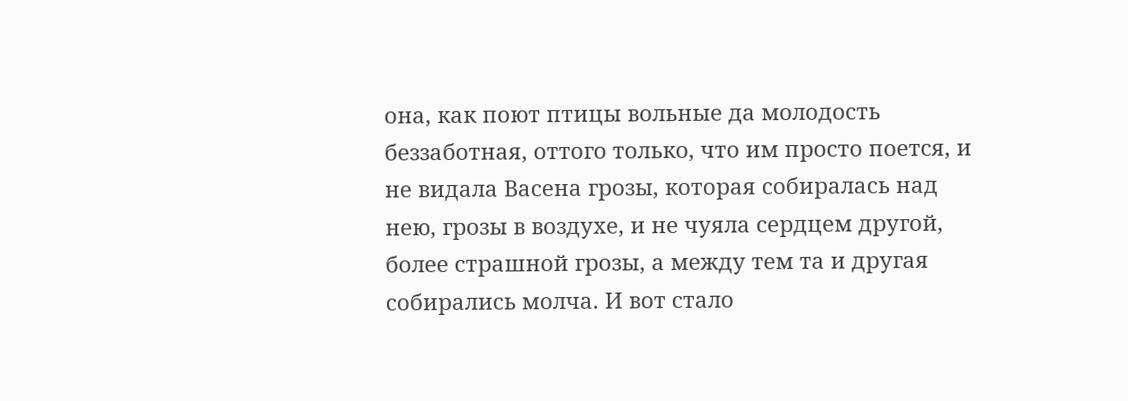она, как поют птицы вольные да молодость беззаботная, оттого только, что им просто поется, и не видала Васена грозы, которая собиралась над нею, грозы в воздухе, и не чуяла сердцем другой, более страшной грозы, а между тем та и другая собирались молча. И вот стало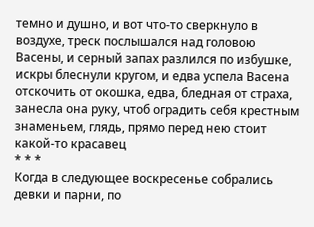темно и душно, и вот что-то сверкнуло в воздухе, треск послышался над головою Васены, и серный запах разлился по избушке, искры блеснули кругом, и едва успела Васена отскочить от окошка, едва, бледная от страха, занесла она руку, чтоб оградить себя крестным знаменьем, глядь, прямо перед нею стоит какой-то красавец
* * *
Когда в следующее воскресенье собрались девки и парни, по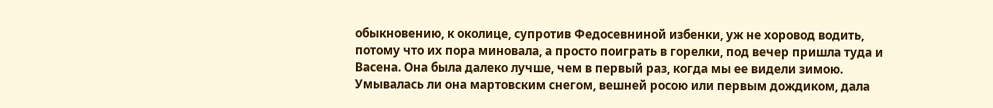обыкновению, к околице, супротив Федосевниной избенки, уж не хоровод водить, потому что их пора миновала, а просто поиграть в горелки, под вечер пришла туда и Васена. Она была далеко лучше, чем в первый раз, когда мы ее видели зимою. Умывалась ли она мартовским снегом, вешней росою или первым дождиком, дала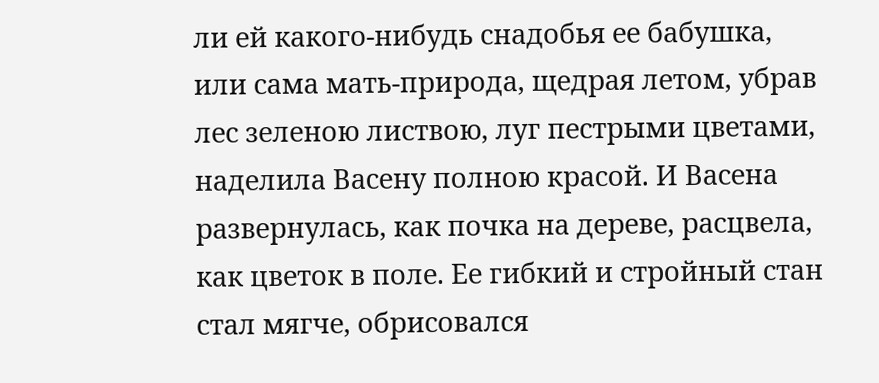ли ей какого-нибудь снадобья ее бабушка, или сама мать-природа, щедрая летом, убрав лес зеленою листвою, луг пестрыми цветами, наделила Васену полною красой. И Васена развернулась, как почка на дереве, расцвела, как цветок в поле. Ее гибкий и стройный стан стал мягче, обрисовался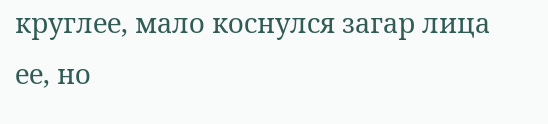круглее, мало коснулся загар лица ее, но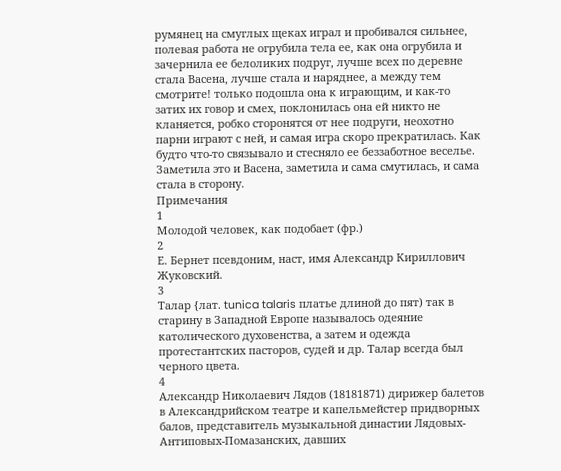румянец на смуглых щеках играл и пробивался сильнее, полевая работа не огрубила тела ее, как она огрубила и зачернила ее белоликих подруг, лучше всех по деревне стала Васена, лучше стала и наряднее, а между тем смотрите! только подошла она к играющим, и как-то затих их говор и смех, поклонилась она ей никто не кланяется, робко сторонятся от нее подруги, неохотно парни играют с ней, и самая игра скоро прекратилась. Как будто что-то связывало и стесняло ее беззаботное веселье. Заметила это и Васена, заметила и сама смутилась, и сама стала в сторону.
Примечания
1
Молодой человек, как подобает (фр.)
2
Е. Бернет псевдоним, наст, имя Александр Кириллович Жуковский.
3
Талар {лат. tunica talaris платье длиной до пят) так в старину в Западной Европе называлось одеяние католического духовенства, а затем и одежда протестантских пасторов, судей и др. Талар всегда был черного цвета.
4
Александр Николаевич Лядов (18181871) дирижер балетов в Александрийском театре и капельмейстер придворных балов, представитель музыкальной династии Лядовых-Антиповых-Помазанских, давших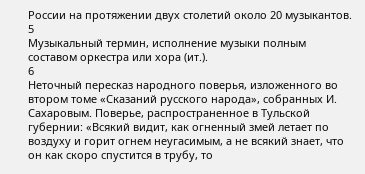России на протяжении двух столетий около 20 музыкантов.
5
Музыкальный термин, исполнение музыки полным составом оркестра или хора (ит.).
6
Неточный пересказ народного поверья, изложенного во втором томе «Сказаний русского народа», собранных И. Сахаровым. Поверье, распространенное в Тульской губернии: «Всякий видит, как огненный змей летает по воздуху и горит огнем неугасимым, а не всякий знает, что он как скоро спустится в трубу, то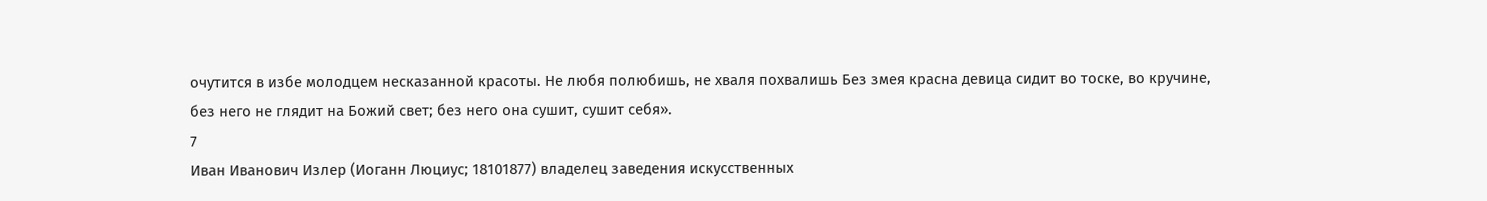очутится в избе молодцем несказанной красоты. Не любя полюбишь, не хваля похвалишь Без змея красна девица сидит во тоске, во кручине, без него не глядит на Божий свет; без него она сушит, сушит себя».
7
Иван Иванович Излер (Иоганн Люциус; 18101877) владелец заведения искусственных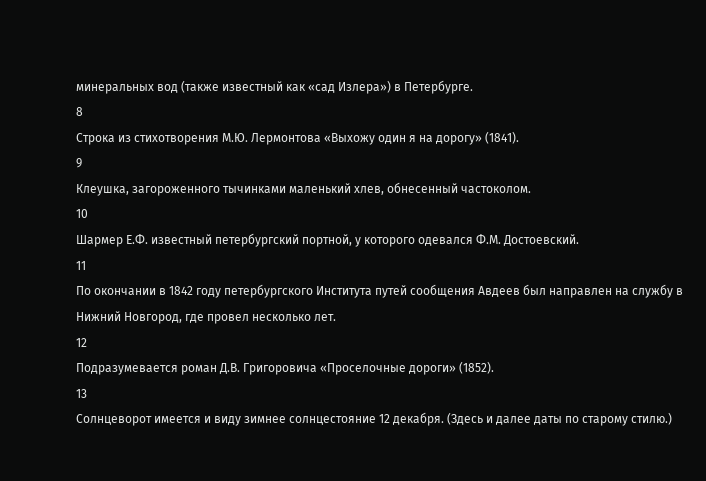минеральных вод (также известный как «сад Излера») в Петербурге.
8
Строка из стихотворения М.Ю. Лермонтова «Выхожу один я на дорогу» (1841).
9
Клеушка, загороженного тычинками маленький хлев, обнесенный частоколом.
10
Шармер Е.Ф. известный петербургский портной, у которого одевался Ф.М. Достоевский.
11
По окончании в 1842 году петербургского Института путей сообщения Авдеев был направлен на службу в Нижний Новгород, где провел несколько лет.
12
Подразумевается роман Д.В. Григоровича «Проселочные дороги» (1852).
13
Солнцеворот имеется и виду зимнее солнцестояние 12 декабря. (Здесь и далее даты по старому стилю.)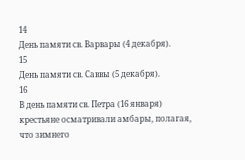14
День памяти св. Варвары (4 декабря).
15
День памяти св. Саввы (5 декабря).
16
В день памяти св. Петра (16 января) крестьяне осматривали амбары, полагая, что зимнего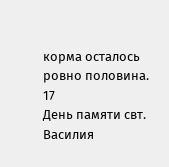корма осталось ровно половина.
17
День памяти свт. Василия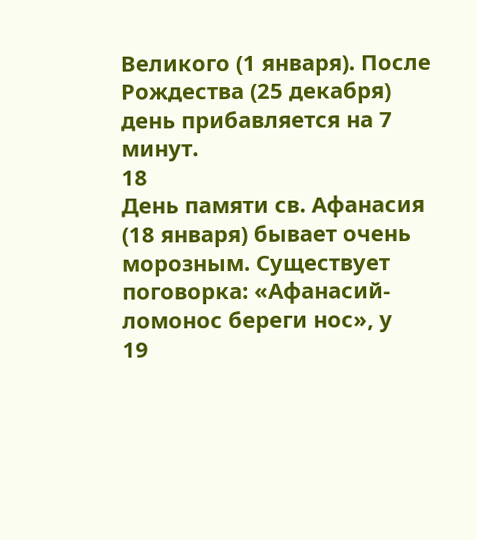Великого (1 января). После Рождества (25 декабря) день прибавляется на 7 минут.
18
День памяти св. Афанасия (18 января) бывает очень морозным. Существует поговорка: «Афанасий-ломонос береги нос», у
19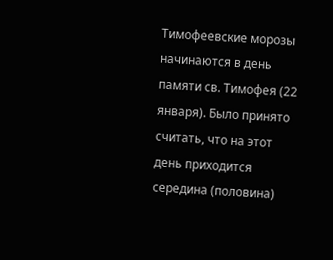Тимофеевские морозы начинаются в день памяти св. Тимофея (22 января). Было принято считать, что на этот день приходится середина (половина)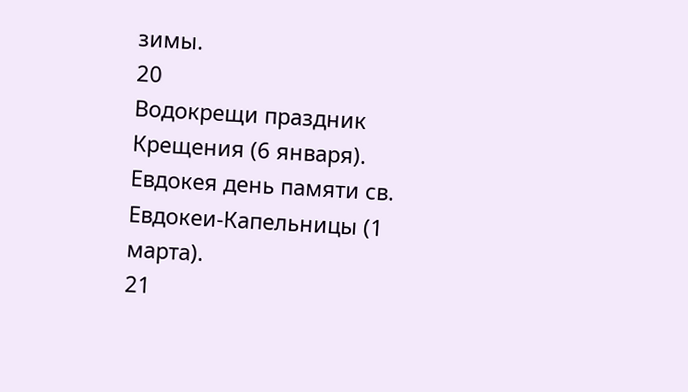зимы.
20
Водокрещи праздник Крещения (6 января). Евдокея день памяти св. Евдокеи-Капельницы (1 марта).
21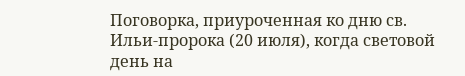Поговорка, приуроченная ко дню св. Ильи-пророка (20 июля), когда световой день на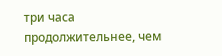три часа продолжительнее, чем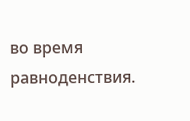во время равноденствия.